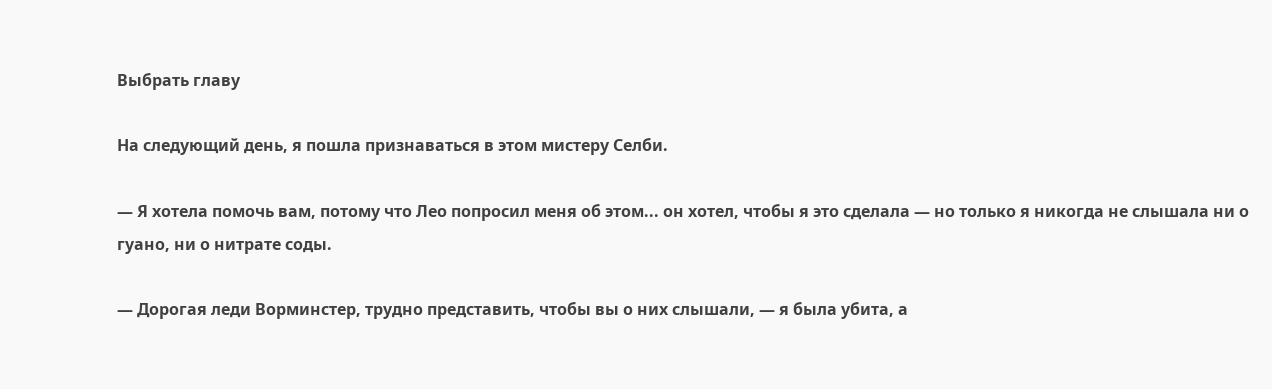Выбрать главу

На следующий день, я пошла признаваться в этом мистеру Селби.

— Я хотела помочь вам, потому что Лео попросил меня об этом... он хотел, чтобы я это сделала — но только я никогда не слышала ни о гуано, ни о нитрате соды.

— Дорогая леди Ворминстер, трудно представить, чтобы вы о них слышали, — я была убита, а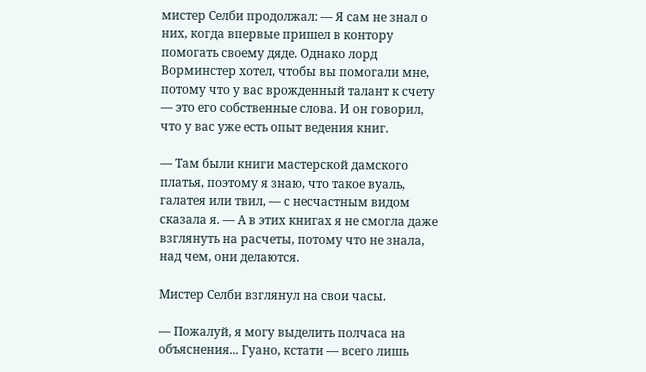мистер Селби продолжал: — Я сам не знал о них, когда впервые пришел в контору помогать своему дяде. Однако лорд Ворминстер хотел, чтобы вы помогали мне, потому что у вас врожденный талант к счету — это его собственные слова. И он говорил, что у вас уже есть опыт ведения книг.

— Там были книги мастерской дамского платья, поэтому я знаю, что такое вуаль, галатея или твил, — с несчастным видом сказала я. — А в этих книгах я не смогла даже взглянуть на расчеты, потому что не знала, над чем, они делаются.

Мистер Селби взглянул на свои часы.

— Пожалуй, я могу выделить полчаса на объяснения... Гуано, кстати — всего лишь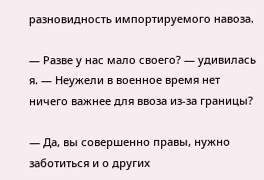разновидность импортируемого навоза.

— Разве у нас мало своего? — удивилась я. — Неужели в военное время нет ничего важнее для ввоза из-за границы?

— Да, вы совершенно правы, нужно заботиться и о других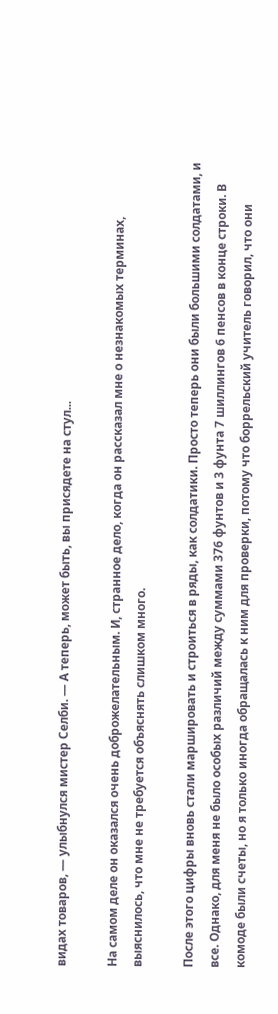видах товаров, — улыбнулся мистер Селби. — А теперь, может быть, вы присядете на стул...

На самом деле он оказался очень доброжелательным. И, странное дело, когда он рассказал мне о незнакомых терминах, выяснилось, что мне не требуется объяснять слишком много.

После этого цифры вновь стали маршировать и строиться в ряды, как солдатики. Просто теперь они были большими солдатами, и все. Однако, для меня не было особых различий между суммами 376 фунтов и 3 фунта 7 шиллингов 6 пенсов в конце строки. В комоде были счеты, но я только иногда обращалась к ним для проверки, потому что боррельский учитель говорил, что они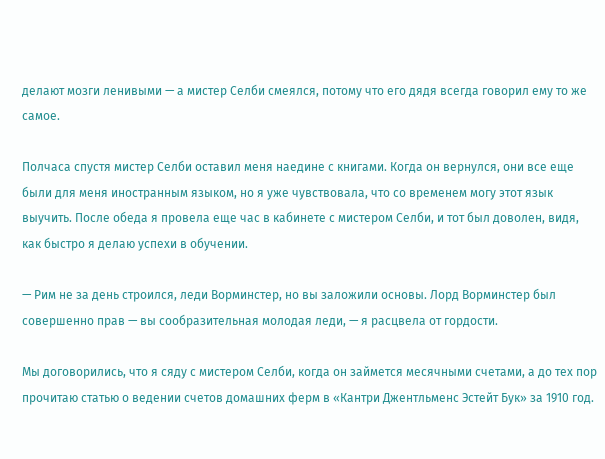делают мозги ленивыми — а мистер Селби смеялся, потому что его дядя всегда говорил ему то же самое.

Полчаса спустя мистер Селби оставил меня наедине с книгами. Когда он вернулся, они все еще были для меня иностранным языком, но я уже чувствовала, что со временем могу этот язык выучить. После обеда я провела еще час в кабинете с мистером Селби, и тот был доволен, видя, как быстро я делаю успехи в обучении.

— Рим не за день строился, леди Ворминстер, но вы заложили основы. Лорд Ворминстер был совершенно прав — вы сообразительная молодая леди, — я расцвела от гордости.

Мы договорились, что я сяду с мистером Селби, когда он займется месячными счетами, а до тех пор прочитаю статью о ведении счетов домашних ферм в «Кантри Джентльменс Эстейт Бук» за 1910 год.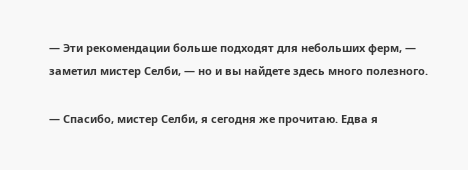— Эти рекомендации больше подходят для небольших ферм, — заметил мистер Селби, — но и вы найдете здесь много полезного.

— Спасибо, мистер Селби, я сегодня же прочитаю. Едва я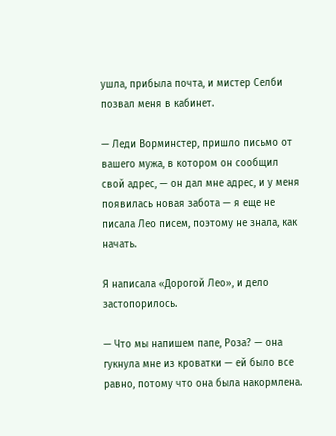ушла, прибыла почта, и мистер Селби позвал меня в кабинет.

— Леди Ворминстер, пришло письмо от вашего мужа, в котором он сообщил свой адрес, — он дал мне адрес, и у меня появилась новая забота — я еще не писала Лео писем, поэтому не знала, как начать.

Я написала «Дорогой Лео», и дело застопорилось.

— Что мы напишем папе, Роза? — она гукнула мне из кроватки — ей было все равно, потому что она была накормлена.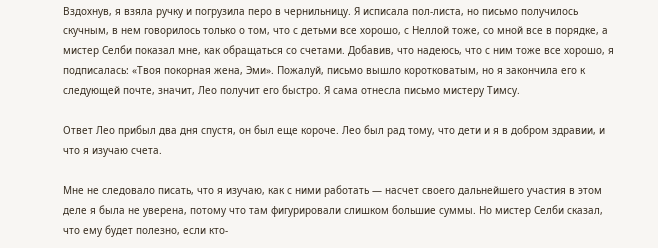Вздохнув, я взяла ручку и погрузила перо в чернильницу. Я исписала пол-листа, но письмо получилось скучным, в нем говорилось только о том, что с детьми все хорошо, с Неллой тоже, со мной все в порядке, а мистер Селби показал мне, как обращаться со счетами. Добавив, что надеюсь, что с ним тоже все хорошо, я подписалась: «Твоя покорная жена, Эми». Пожалуй, письмо вышло коротковатым, но я закончила его к следующей почте, значит, Лео получит его быстро. Я сама отнесла письмо мистеру Тимсу.

Ответ Лео прибыл два дня спустя, он был еще короче. Лео был рад тому, что дети и я в добром здравии, и что я изучаю счета.

Мне не следовало писать, что я изучаю, как с ними работать — насчет своего дальнейшего участия в этом деле я была не уверена, потому что там фигурировали слишком большие суммы. Но мистер Селби сказал, что ему будет полезно, если кто-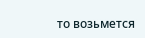то возьмется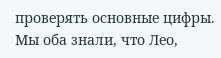проверять основные цифры. Мы оба знали, что Лео,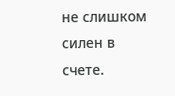не слишком силен в счете.